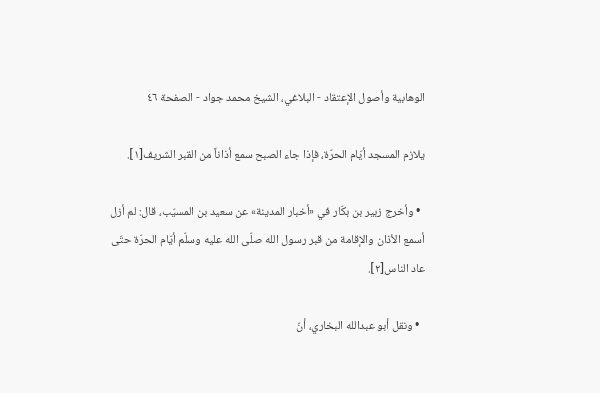الوهابية وأصول الإعتقاد - البلاغي، الشيخ محمد جواد - الصفحة ٤٦

يلازم المسجد أيّام الحرّة، فإذا جاء الصبح سمع أذاناً من القبر الشريف[١].

  • وأخرج زبير بن بكّار في «أخبار المدينة» عن سعيد بن المسيّب، قال: لم أزل أسمع الأذان والإقامة من قبر رسول الله صلّى الله عليه وسلّم أيّام الحرّة حتّى عاد الناس[٢].

  • ونقل أبو عبدالله البخاري، أنّ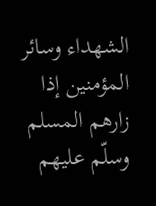الشهداء وسائر المؤمنين إذا زارهم المسلم وسلّم عليهم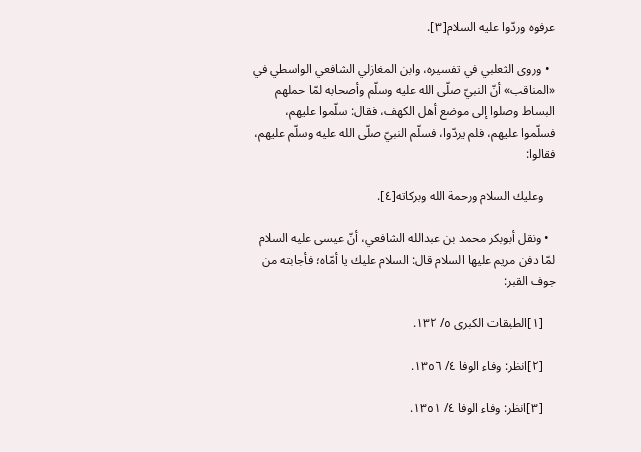عرفوه وردّوا عليه السلام[٣].

  • وروى الثعلبي في تفسيره، وابن المغازلي الشافعي الواسطي في «المناقب» أنّ النبيّ صلّى الله عليه وسلّم وأصحابه لمّا حملهم البساط وصلوا إلى موضع أهل الكهف، فقال: سلّموا عليهم، فسلّموا عليهم، فلم يردّوا، فسلّم النبيّ صلّى الله عليه وسلّم عليهم، فقالوا:

    وعليك السلام ورحمة الله وبركاته[٤].

  • ونقل أبوبكر محمد بن عبدالله الشافعي، أنّ عيسى عليه السلام لمّا دفن مريم عليها السلام قال: السلام عليك يا أمّاه؛ فأجابته من جوف القبر:

    [١]الطبقات الكبرى ٥/ ١٣٢.

    [٢]انظر: وفاء الوفا ٤/ ١٣٥٦.

    [٣]انظر: وفاء الوفا ٤/ ١٣٥١.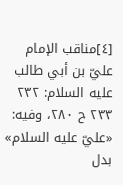[٤]مناقب الإمام عليّ بن أبي طالب عليه السلام: ٢٣٢ ٢٣٣ ح ٢٨٠، وفيه: «عليّ عليه السلام» بدل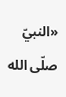«النبيّ صلّى الله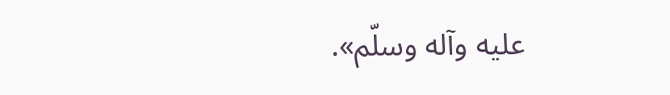عليه وآله وسلّم».